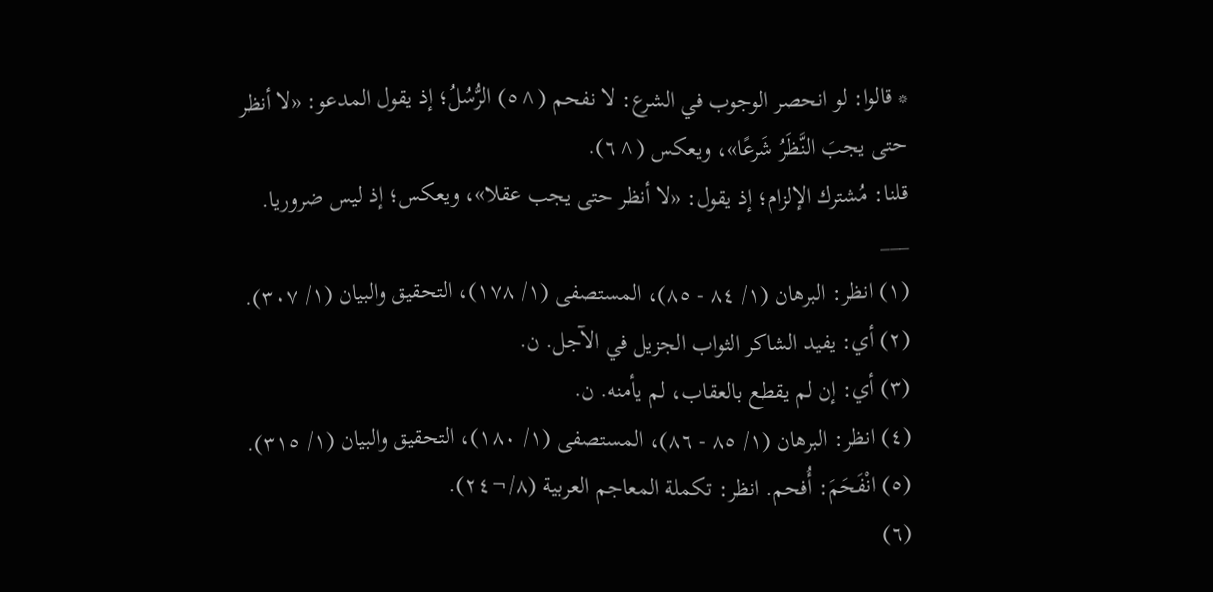* قالوا: لو انحصر الوجوب في الشرع: لا نفحم (^٥) الرُّسُلُ؛ إذ يقول المدعو: «لا أنظر حتى يجبَ النَّظَرُ شَرعًا»، ويعكس (^٦).
قلنا: مُشترك الإلزام؛ إذ يقول: «لا أنظر حتى يجب عقلا»، ويعكس؛ إذ ليس ضروريا.
___
(١) انظر: البرهان (١/ ٨٤ - ٨٥)، المستصفى (١/ ١٧٨)، التحقيق والبيان (١/ ٣٠٧).
(٢) أي: يفيد الشاكر الثواب الجزيل في الآجل. ن.
(٣) أي: إن لم يقطع بالعقاب، لم يأمنه. ن.
(٤) انظر: البرهان (١/ ٨٥ - ٨٦)، المستصفى (١/ ١٨٠)، التحقيق والبيان (١/ ٣١٥).
(٥) انْفَحَمَ: أُفحم. انظر: تكملة المعاجم العربية (٨/¬٢٤).
(٦)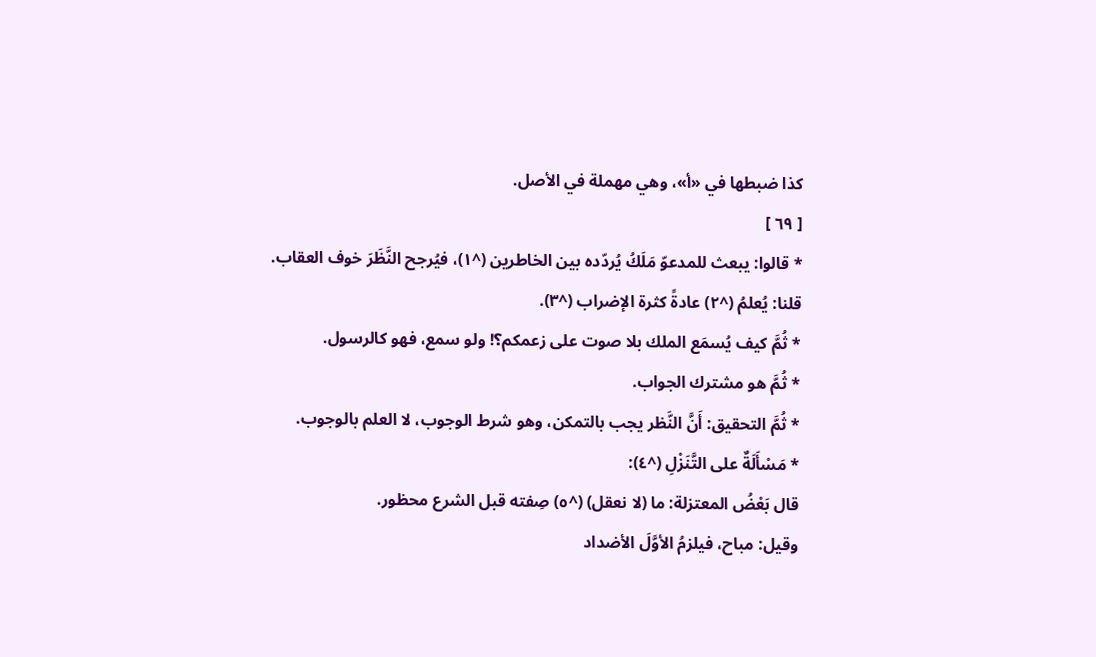كذا ضبطها في «أ»، وهي مهملة في الأصل.
[ ٦٩ ]
* قالوا: يبعث للمدعوّ مَلَكُ يُردّده بين الخاطرين (^١)، فيُرجح النَّظَرَ خوف العقاب.
قلنا: يُعلمُ (^٢) عادةً كثرة الإضراب (^٣).
* ثُمَّ كيف يُسمَع الملك بلا صوت على زعمكم؟! ولو سمع، فهو كالرسول.
* ثُمَّ هو مشترك الجواب.
* ثُمَّ التحقيق: أَنَّ النَّظر يجب بالتمكن، وهو شرط الوجوب، لا العلم بالوجوب.
* مَسْأَلَةٌ على التَّنَزْلِ (^٤):
قال بَعْضُ المعتزلة: ما (لا نعقل) (^٥) صِفته قبل الشرع محظور.
وقيل: مباح، فيلزمُ الأوَّلَ الأضداد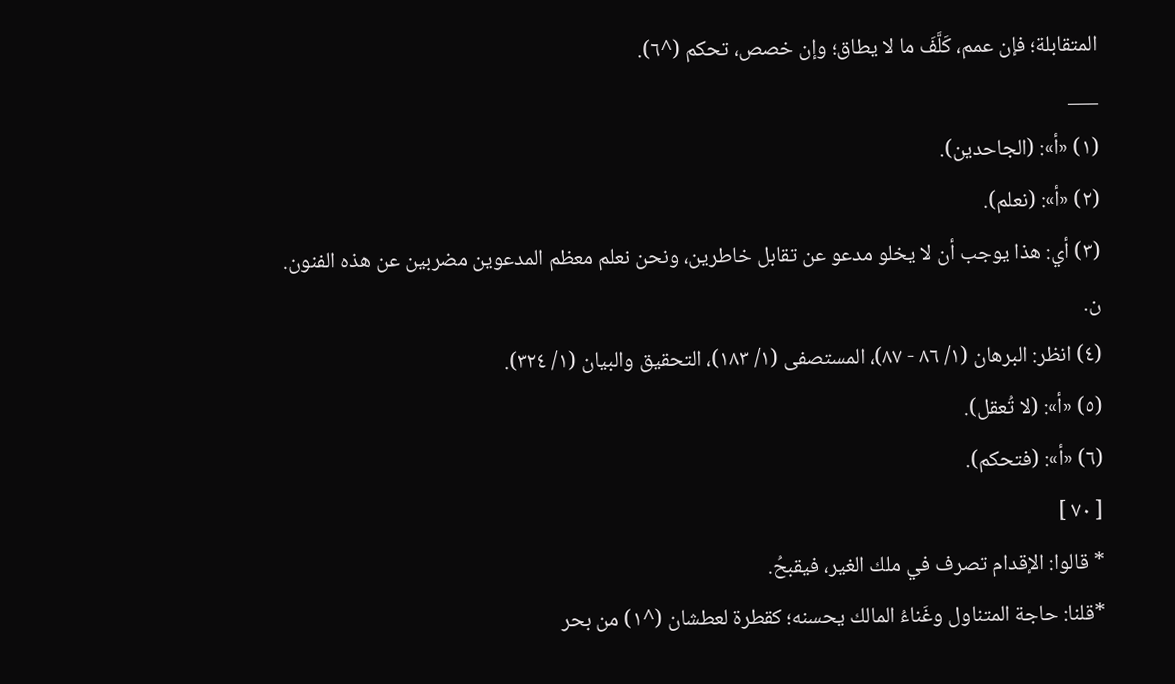المتقابلة؛ فإن عمم، كَلَّفَ ما لا يطاق؛ وإن خصص، تحكم (^٦).
___
(١) «أ»: (الجاحدين).
(٢) «أ»: (نعلم).
(٣) أي: هذا يوجب أن لا يخلو مدعو عن تقابل خاطرين، ونحن نعلم معظم المدعوين مضربين عن هذه الفنون. ن.
(٤) انظر: البرهان (١/ ٨٦ - ٨٧)، المستصفى (١/ ١٨٣)، التحقيق والبيان (١/ ٣٢٤).
(٥) «أ»: (لا تُعقل).
(٦) «أ»: (فتحكم).
[ ٧٠ ]
* قالوا: الإقدام تصرف في ملك الغير، فيقبحُ.
*قلنا: حاجة المتناول وغَناءُ المالك يحسنه؛ كقطرة لعطشان (^١) من بحر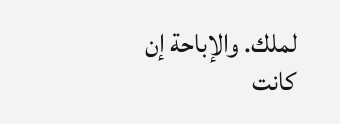لملك. والإباحة إن كانت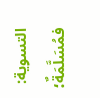التسوية: فمُسَلَّمَةٌ؛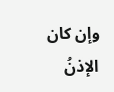وإن كان الإذنُ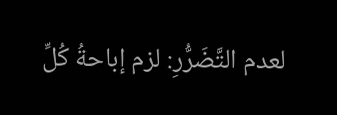لعدم التَّضَرُّرِ: لزم إباحةُ كُلِّ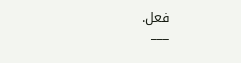فعل.
___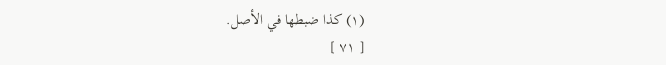(١) كذا ضبطها في الأصل.
[ ٧١ ]